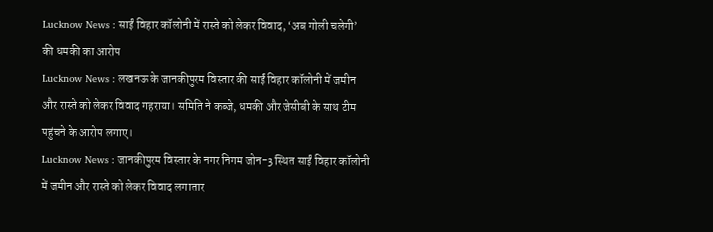Lucknow News : साईं विहार कॉलोनी में रास्ते को लेकर विवाद, ‘अब गोली चलेगी’ की धमकी का आरोप
Lucknow News : लखनऊ के जानकीपुरम विस्तार की साईं विहार कॉलोनी में जमीन और रास्ते को लेकर विवाद गहराया। समिति ने कब्जे, धमकी और जेसीबी के साथ टीम पहुंचने के आरोप लगाए।
Lucknow News : जानकीपुरम विस्तार के नगर निगम जोन-3 स्थित साईं विहार कॉलोनी में जमीन और रास्ते को लेकर विवाद लगातार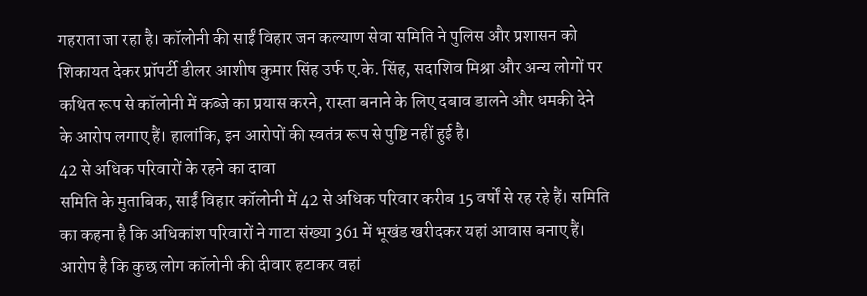गहराता जा रहा है। कॉलोनी की साईं विहार जन कल्याण सेवा समिति ने पुलिस और प्रशासन को शिकायत देकर प्रॉपर्टी डीलर आशीष कुमार सिंह उर्फ ए.के. सिंह, सदाशिव मिश्रा और अन्य लोगों पर कथित रूप से कॉलोनी में कब्जे का प्रयास करने, रास्ता बनाने के लिए दबाव डालने और धमकी देने के आरोप लगाए हैं। हालांकि, इन आरोपों की स्वतंत्र रूप से पुष्टि नहीं हुई है।
42 से अधिक परिवारों के रहने का दावा
समिति के मुताबिक, साईं विहार कॉलोनी में 42 से अधिक परिवार करीब 15 वर्षों से रह रहे हैं। समिति का कहना है कि अधिकांश परिवारों ने गाटा संख्या 361 में भूखंड खरीदकर यहां आवास बनाए हैं। आरोप है कि कुछ लोग कॉलोनी की दीवार हटाकर वहां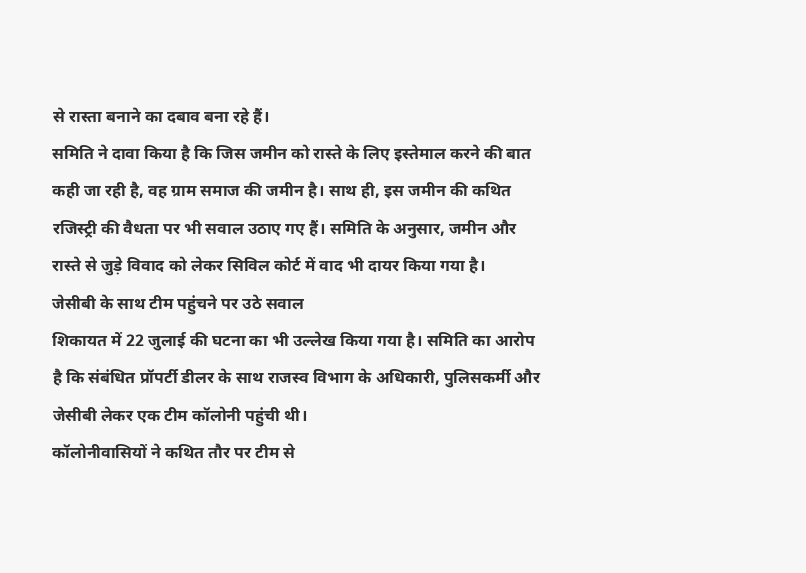से रास्ता बनाने का दबाव बना रहे हैं।
समिति ने दावा किया है कि जिस जमीन को रास्ते के लिए इस्तेमाल करने की बात कही जा रही है, वह ग्राम समाज की जमीन है। साथ ही, इस जमीन की कथित रजिस्ट्री की वैधता पर भी सवाल उठाए गए हैं। समिति के अनुसार, जमीन और रास्ते से जुड़े विवाद को लेकर सिविल कोर्ट में वाद भी दायर किया गया है।
जेसीबी के साथ टीम पहुंचने पर उठे सवाल
शिकायत में 22 जुलाई की घटना का भी उल्लेख किया गया है। समिति का आरोप है कि संबंधित प्रॉपर्टी डीलर के साथ राजस्व विभाग के अधिकारी, पुलिसकर्मी और जेसीबी लेकर एक टीम कॉलोनी पहुंची थी।
कॉलोनीवासियों ने कथित तौर पर टीम से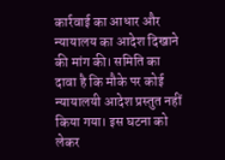कार्रवाई का आधार और न्यायालय का आदेश दिखाने की मांग की। समिति का दावा है कि मौके पर कोई न्यायालयी आदेश प्रस्तुत नहीं किया गया। इस घटना को लेकर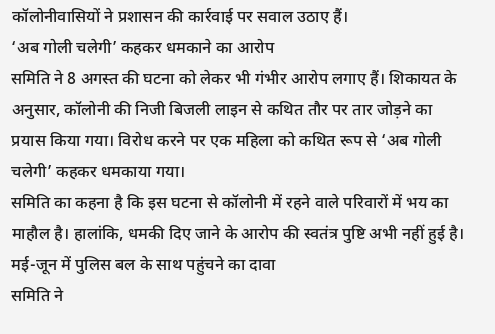कॉलोनीवासियों ने प्रशासन की कार्रवाई पर सवाल उठाए हैं।
‘अब गोली चलेगी’ कहकर धमकाने का आरोप
समिति ने 8 अगस्त की घटना को लेकर भी गंभीर आरोप लगाए हैं। शिकायत के अनुसार, कॉलोनी की निजी बिजली लाइन से कथित तौर पर तार जोड़ने का प्रयास किया गया। विरोध करने पर एक महिला को कथित रूप से ‘अब गोली चलेगी’ कहकर धमकाया गया।
समिति का कहना है कि इस घटना से कॉलोनी में रहने वाले परिवारों में भय का माहौल है। हालांकि, धमकी दिए जाने के आरोप की स्वतंत्र पुष्टि अभी नहीं हुई है।
मई-जून में पुलिस बल के साथ पहुंचने का दावा
समिति ने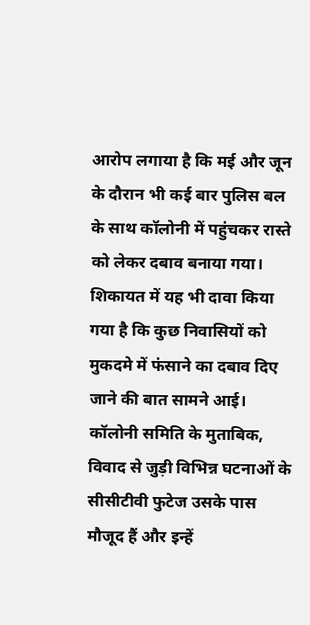आरोप लगाया है कि मई और जून के दौरान भी कई बार पुलिस बल के साथ कॉलोनी में पहुंचकर रास्ते को लेकर दबाव बनाया गया। शिकायत में यह भी दावा किया गया है कि कुछ निवासियों को मुकदमे में फंसाने का दबाव दिए जाने की बात सामने आई।
कॉलोनी समिति के मुताबिक, विवाद से जुड़ी विभिन्न घटनाओं के सीसीटीवी फुटेज उसके पास मौजूद हैं और इन्हें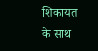शिकायत के साथ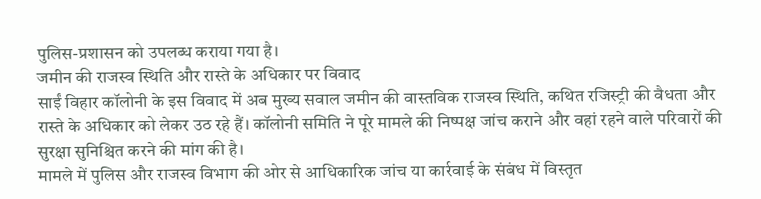पुलिस-प्रशासन को उपलब्ध कराया गया है।
जमीन की राजस्व स्थिति और रास्ते के अधिकार पर विवाद
साईं विहार कॉलोनी के इस विवाद में अब मुख्य सवाल जमीन की वास्तविक राजस्व स्थिति, कथित रजिस्ट्री की वैधता और रास्ते के अधिकार को लेकर उठ रहे हैं। कॉलोनी समिति ने पूरे मामले की निष्पक्ष जांच कराने और वहां रहने वाले परिवारों की सुरक्षा सुनिश्चित करने की मांग की है।
मामले में पुलिस और राजस्व विभाग की ओर से आधिकारिक जांच या कार्रवाई के संबंध में विस्तृत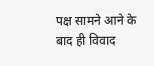पक्ष सामने आने के बाद ही विवाद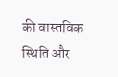की वास्तविक स्थिति और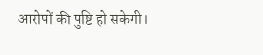आरोपों की पुष्टि हो सकेगी।